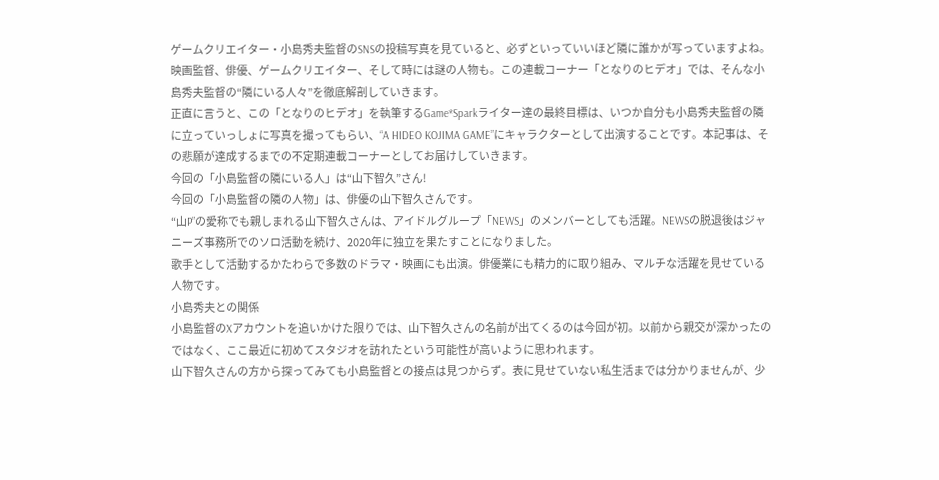ゲームクリエイター・小島秀夫監督のSNSの投稿写真を見ていると、必ずといっていいほど隣に誰かが写っていますよね。映画監督、俳優、ゲームクリエイター、そして時には謎の人物も。この連載コーナー「となりのヒデオ」では、そんな小島秀夫監督の“隣にいる人々”を徹底解剖していきます。
正直に言うと、この「となりのヒデオ」を執筆するGame*Sparkライター達の最終目標は、いつか自分も小島秀夫監督の隣に立っていっしょに写真を撮ってもらい、“A HIDEO KOJIMA GAME”にキャラクターとして出演することです。本記事は、その悲願が達成するまでの不定期連載コーナーとしてお届けしていきます。
今回の「小島監督の隣にいる人」は“山下智久”さん!
今回の「小島監督の隣の人物」は、俳優の山下智久さんです。
“山P”の愛称でも親しまれる山下智久さんは、アイドルグループ「NEWS」のメンバーとしても活躍。NEWSの脱退後はジャニーズ事務所でのソロ活動を続け、2020年に独立を果たすことになりました。
歌手として活動するかたわらで多数のドラマ・映画にも出演。俳優業にも精力的に取り組み、マルチな活躍を見せている人物です。
小島秀夫との関係
小島監督のXアカウントを追いかけた限りでは、山下智久さんの名前が出てくるのは今回が初。以前から親交が深かったのではなく、ここ最近に初めてスタジオを訪れたという可能性が高いように思われます。
山下智久さんの方から探ってみても小島監督との接点は見つからず。表に見せていない私生活までは分かりませんが、少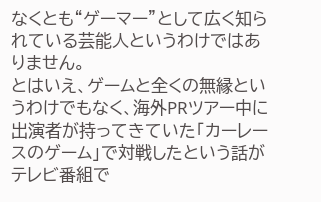なくとも“ゲーマー”として広く知られている芸能人というわけではありません。
とはいえ、ゲームと全くの無縁というわけでもなく、海外PRツアー中に出演者が持ってきていた「カーレースのゲーム」で対戦したという話がテレビ番組で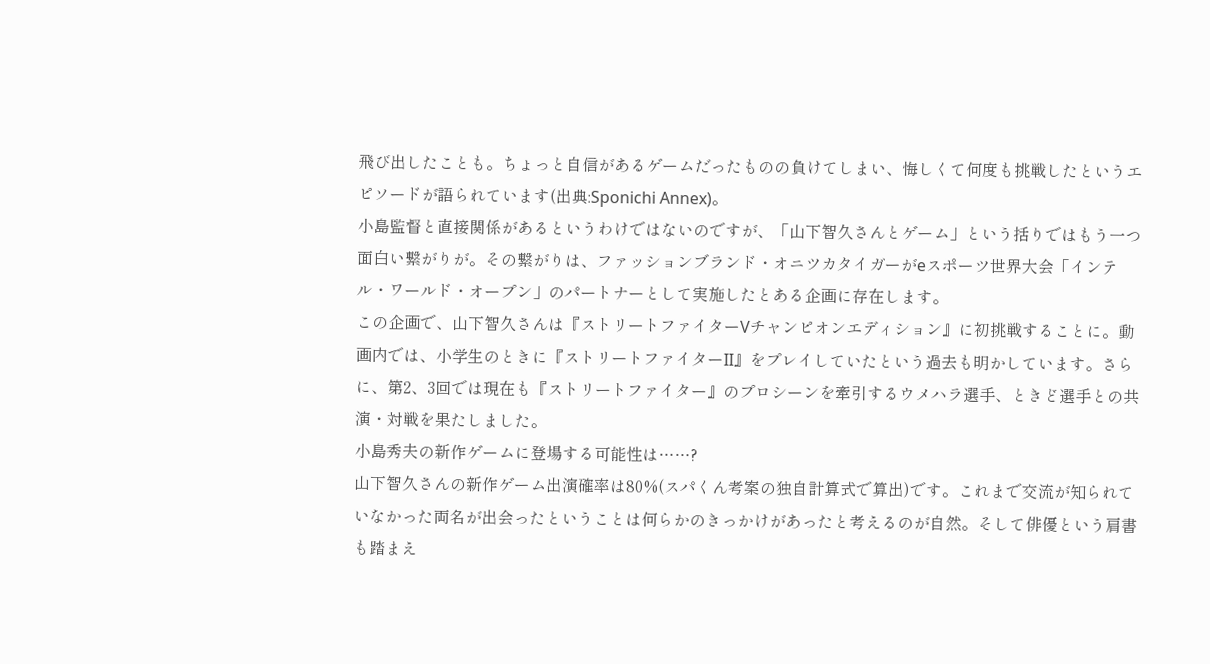飛び出したことも。ちょっと自信があるゲームだったものの負けてしまい、悔しくて何度も挑戦したというエピソードが語られています(出典:Sponichi Annex)。
小島監督と直接関係があるというわけではないのですが、「山下智久さんとゲーム」という括りではもう一つ面白い繋がりが。その繋がりは、ファッションブランド・オニツカタイガーがeスポーツ世界大会「インテル・ワールド・オープン」のパートナーとして実施したとある企画に存在します。
この企画で、山下智久さんは『ストリートファイターVチャンピオンエディション』に初挑戦することに。動画内では、小学生のときに『ストリートファイターII』をプレイしていたという過去も明かしています。さらに、第2、3回では現在も『ストリートファイター』のプロシーンを牽引するウメハラ選手、ときど選手との共演・対戦を果たしました。
小島秀夫の新作ゲームに登場する可能性は……?
山下智久さんの新作ゲーム出演確率は80%(スパくん考案の独自計算式で算出)です。これまで交流が知られていなかった両名が出会ったということは何らかのきっかけがあったと考えるのが自然。そして俳優という肩書も踏まえ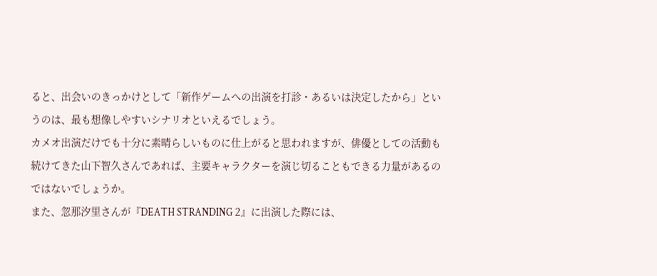ると、出会いのきっかけとして「新作ゲームへの出演を打診・あるいは決定したから」というのは、最も想像しやすいシナリオといえるでしょう。
カメオ出演だけでも十分に素晴らしいものに仕上がると思われますが、俳優としての活動も続けてきた山下智久さんであれば、主要キャラクターを演じ切ることもできる力量があるのではないでしょうか。
また、忽那汐里さんが『DEATH STRANDING 2』に出演した際には、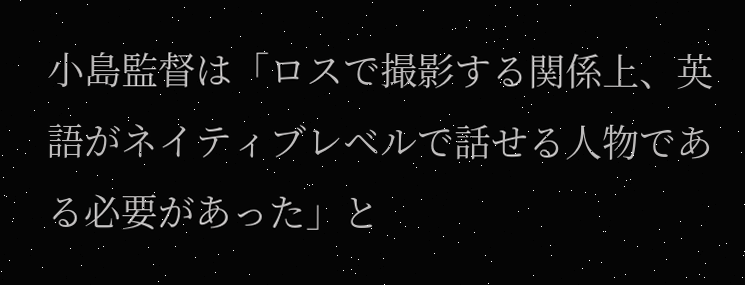小島監督は「ロスで撮影する関係上、英語がネイティブレベルで話せる人物である必要があった」と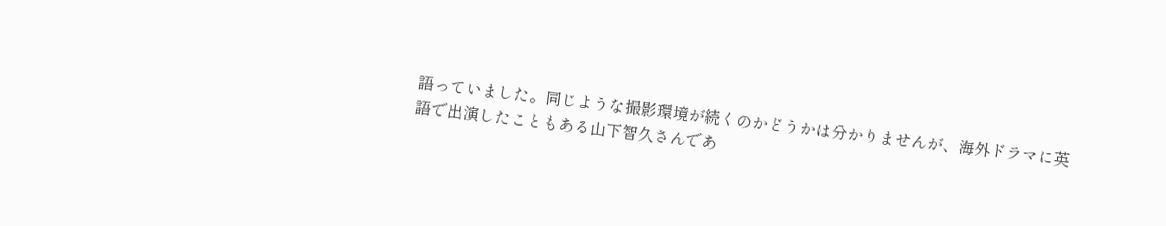語っていました。同じような撮影環境が続くのかどうかは分かりませんが、海外ドラマに英語で出演したこともある山下智久さんであ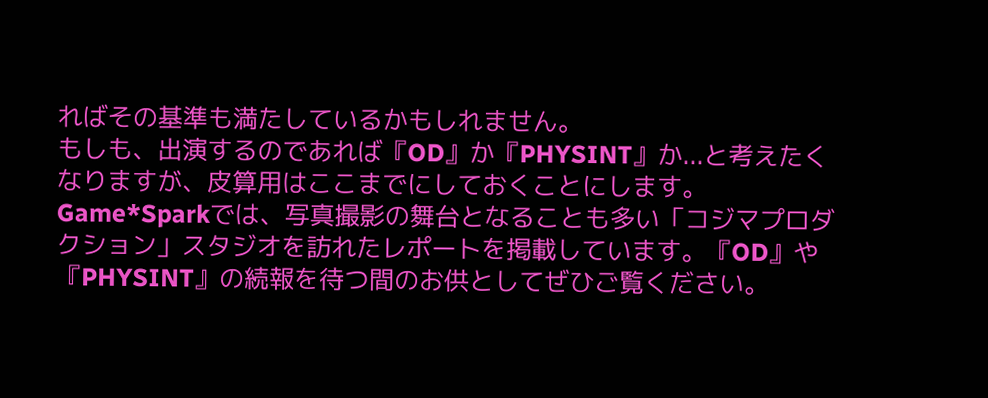ればその基準も満たしているかもしれません。
もしも、出演するのであれば『OD』か『PHYSINT』か...と考えたくなりますが、皮算用はここまでにしておくことにします。
Game*Sparkでは、写真撮影の舞台となることも多い「コジマプロダクション」スタジオを訪れたレポートを掲載しています。『OD』や『PHYSINT』の続報を待つ間のお供としてぜひご覧ください。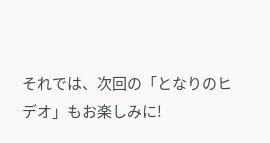それでは、次回の「となりのヒデオ」もお楽しみに!